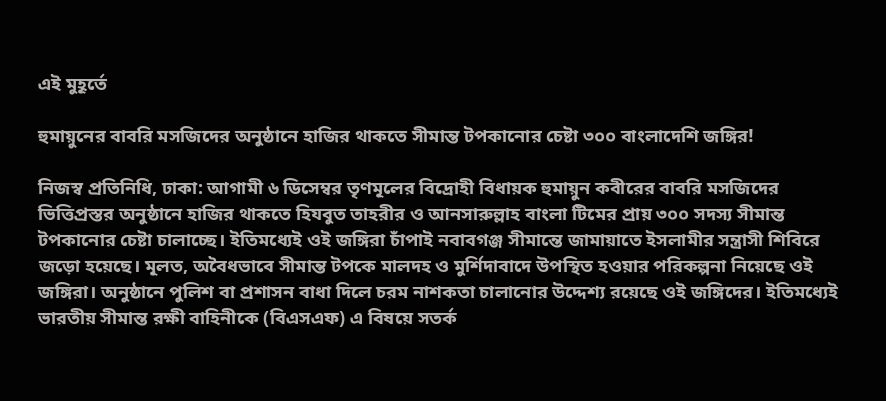এই মুহূর্তে

হুমায়ুনের বাবরি মসজিদের অনুষ্ঠানে হাজির থাকতে সীমান্ত টপকানোর চেষ্টা ৩০০ বাংলাদেশি জঙ্গির!

নিজস্ব প্রতিনিধি, ঢাকা: আগামী ৬ ডিসেম্বর তৃণমূলের বিদ্রোহী বিধায়ক হুমায়ুন কবীরের বাবরি মসজিদের ভিত্তিপ্রস্তর অনুষ্ঠানে হাজির থাকতে হিযবুত তাহরীর ও আনসারুল্লাহ বাংলা টিমের প্রায় ৩০০ সদস্য সীমান্ত টপকানোর চেষ্টা চালাচ্ছে। ইতিমধ্যেই ওই জঙ্গিরা চাঁপাই নবাবগঞ্জ সীমান্তে জামায়াতে ইসলামীর সন্ত্রাসী শিবিরে জড়ো হয়েছে। মূলত, অবৈধভাবে সীমান্ত টপকে মালদহ ও মুর্শিদাবাদে উপস্থিত হওয়ার পরিকল্পনা নিয়েছে ওই জঙ্গিরা। অনুষ্ঠানে পুলিশ বা প্রশাসন বাধা দিলে চরম নাশকতা চালানোর উদ্দেশ্য রয়েছে ওই জঙ্গিদের। ইতিমধ্যেই ভারতীয় সীমান্ত রক্ষী বাহিনীকে (বিএসএফ) এ বিষয়ে সতর্ক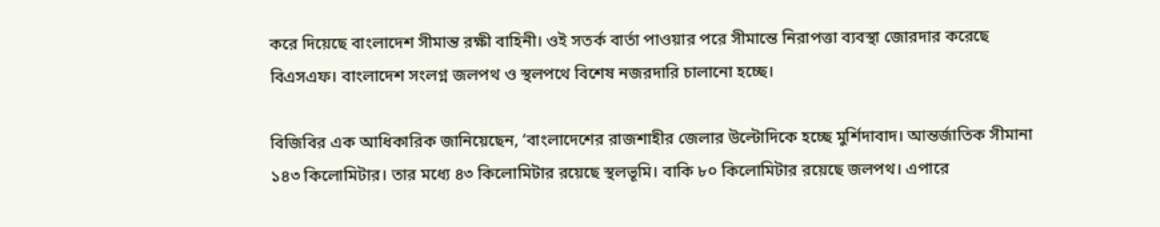করে দিয়েছে বাংলাদেশ সীমান্ত রক্ষী বাহিনী। ওই সতর্ক বার্তা পাওয়ার পরে সীমান্তে নিরাপত্তা ব্যবস্থা জোরদার করেছে বিএসএফ। বাংলাদেশ সংলগ্ন জলপথ ও স্থলপথে বিশেষ নজরদারি চালানো হচ্ছে।

বিজিবির এক আধিকারিক জানিয়েছেন, ‘বাংলাদেশের রাজশাহীর জেলার উল্টোদিকে হচ্ছে মুর্শিদাবাদ। আন্তর্জাতিক সীমানা ১৪৩ কিলোমিটার। তার মধ্যে ৪৩ কিলোমিটার রয়েছে স্থলভূমি। বাকি ৮০ কিলোমিটার রয়েছে জলপথ। এপারে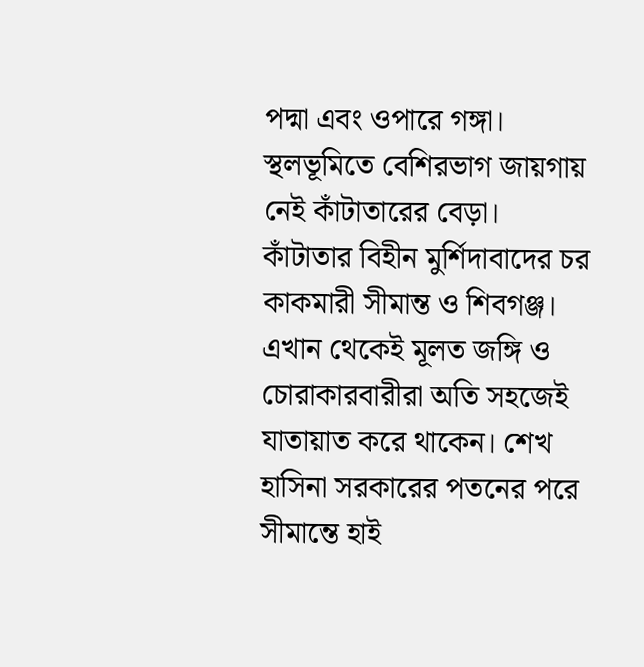পদ্মা এবং ওপারে গঙ্গা। স্থলভূমিতে বেশিরভাগ জায়গায় নেই কাঁটাতারের বেড়া। কাঁটাতার বিহীন মুর্শিদাবাদের চর কাকমারী সীমান্ত ও শিবগঞ্জ। এখান থেকেই মূলত জঙ্গি ও চোরাকারবারীরা অতি সহজেই যাতায়াত করে থাকেন। শেখ হাসিনা সরকারের পতনের পরে সীমান্তে হাই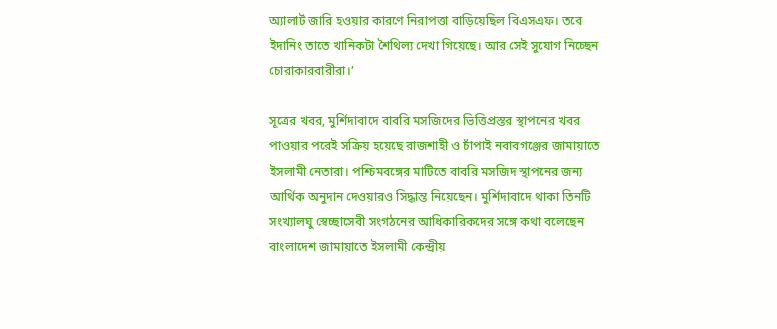অ্যালার্ট জারি হওয়ার কারণে নিরাপত্তা বাড়িয়েছিল বিএসএফ। তবে ইদানিং তাতে খানিকটা শৈথিল্য দেখা গিয়েছে। আর সেই সুযোগ নিচ্ছেন চোরাকারবারীরা।’

সূত্রের খবর, মুর্শিদাবাদে বাবরি মসজিদের ভিত্তিপ্রস্তর স্থাপনের খবর পাওয়ার পরেই সক্রিয় হয়েছে রাজশাহী ও চাঁপাই নবাবগঞ্জের জামায়াতে ইসলামী নেতারা। পশ্চিমবঙ্গের মাটিতে বাবরি মসজিদ স্থাপনের জন্য আর্থিক অনুদান দেওয়ারও সিদ্ধান্ত নিয়েছেন। মুর্শিদাবাদে থাকা তিনটি সংখ্যালঘু স্বেচ্ছাসেবী সংগঠনের আধিকারিকদের সঙ্গে কথা বলেছেন বাংলাদেশ জামায়াতে ইসলামী কেন্দ্রীয়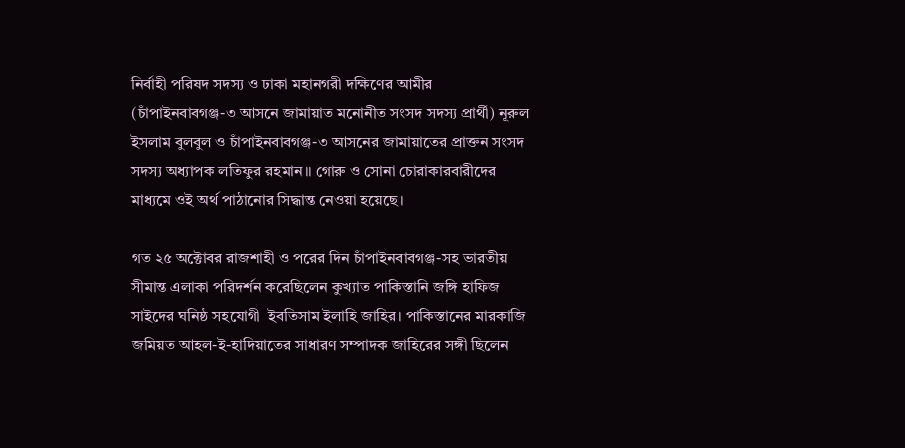নির্বাহী পরিষদ সদস্য ও ঢাকা মহানগরী দক্ষিণের আমীর (চাঁপাইনবাবগঞ্জ-৩ আসনে জামায়াত মনোনীত সংসদ সদস্য প্রার্থী) নূরুল ইসলাম বুলবুল ও চাঁপাইনবাবগঞ্জ-৩ আসনের জামায়াতের প্রাক্তন সংসদ সদস্য অধ্যাপক লতিফুর রহমান।। গোরু ও সোনা চোরাকারবারীদের মাধ্যমে ওই অর্থ পাঠানোর সিদ্ধান্ত নেওয়া হয়েছে।

গত ২৫ অক্টোবর রাজশাহী ও পরের দিন চাঁপাইনবাবগঞ্জ-সহ ভারতীয় সীমান্ত এলাকা পরিদর্শন করেছিলেন কুখ্যাত পাকিস্তানি জঙ্গি হাফিজ সাইদের ঘনিষ্ঠ সহযোগী  ইবতিসাম ইলাহি জাহির। পাকিস্তানের মারকাজি জমিয়ত আহল-ই-হাদিয়াতের সাধারণ সম্পাদক জাহিরের সঙ্গী ছিলেন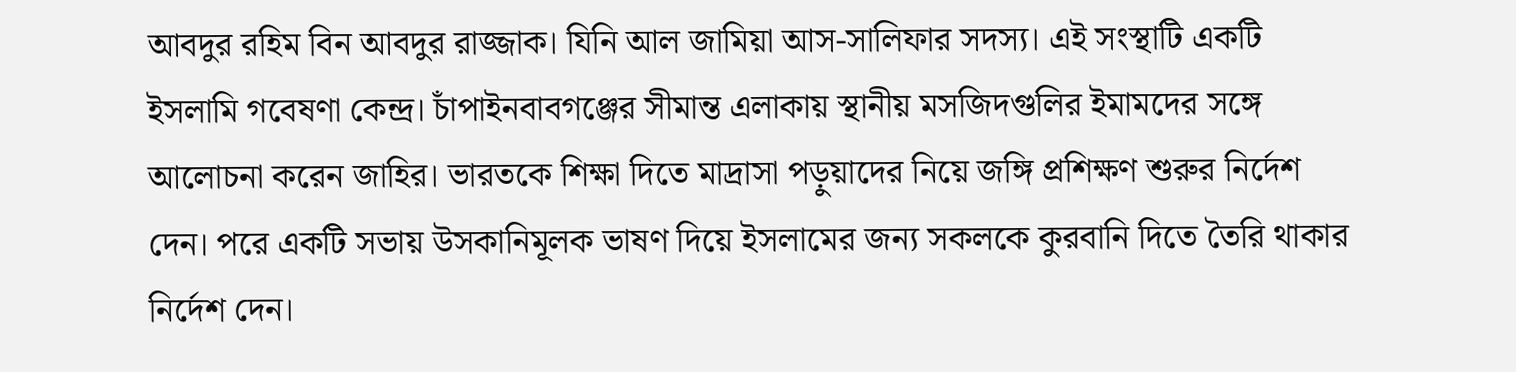আবদুর রহিম বিন আবদুর রাজ্জাক। যিনি আল জামিয়া আস-সালিফার সদস্য। এই সংস্থাটি একটি ইসলামি গবেষণা কেন্দ্র। চাঁপাইনবাবগঞ্জের সীমান্ত এলাকায় স্থানীয় মসজিদগুলির ইমামদের সঙ্গে আলোচনা করেন জাহির। ভারতকে শিক্ষা দিতে মাদ্রাসা পড়ুয়াদের নিয়ে জঙ্গি প্রশিক্ষণ শুরুর নির্দেশ দেন। পরে একটি সভায় উসকানিমূলক ভাষণ দিয়ে ইসলামের জন্য সকলকে কুরবানি দিতে তৈরি থাকার নির্দেশ দেন।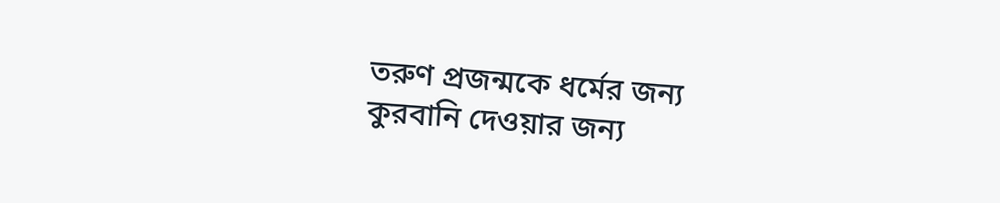তরুণ প্রজন্মকে ধর্মের জন্য কুরবানি দেওয়ার জন্য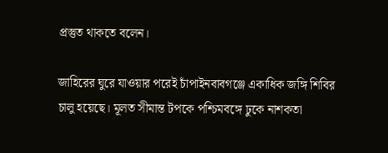প্রস্তুত থাকতে বলেন।

জাহিরের ঘুরে যাওয়ার পরেই চাঁপাইনবাবগঞ্জে একাধিক জঙ্গি শিবির চালু হয়েছে। মূলত সীমান্ত টপকে পশ্চিমবঙ্গে ঢুকে নাশকতা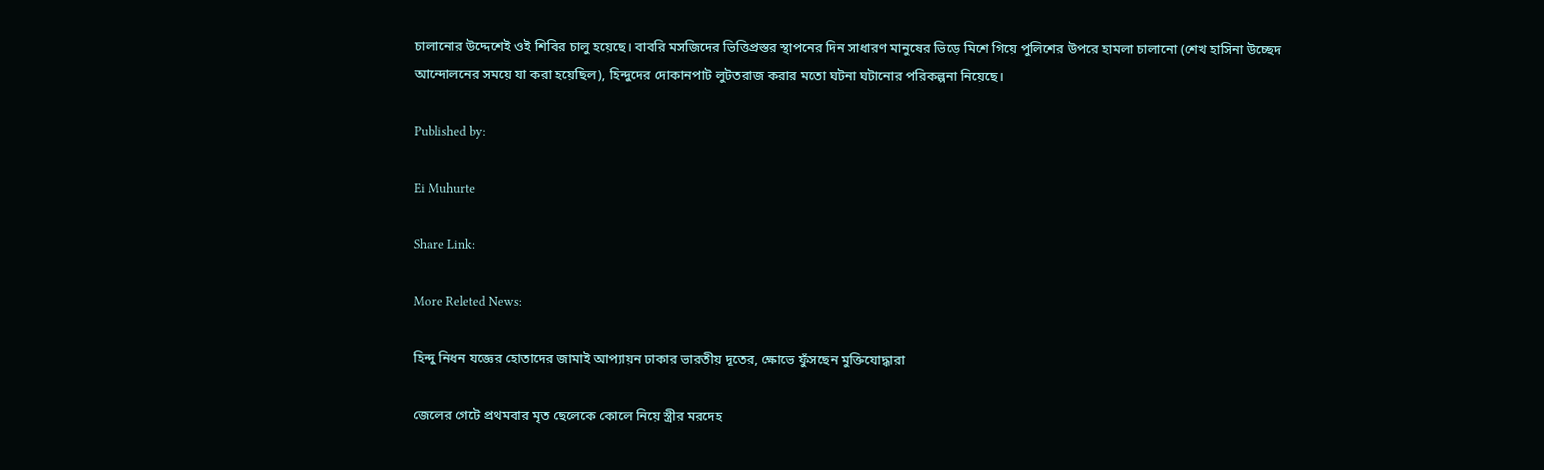চালানোর উদ্দেশেই ওই শিবির চালু হয়েছে। বাবরি মসজিদের ভিত্তিপ্রস্তর স্থাপনের দিন সাধারণ মানুষের ভিড়ে মিশে গিয়ে পুলিশের উপরে হামলা চালানো (শেখ হাসিনা উচ্ছেদ আন্দোলনের সময়ে যা করা হয়েছিল), হিন্দুদের দোকানপাট লুটতরাজ করার মতো ঘটনা ঘটানোর পরিকল্পনা নিয়েছে।

Published by:

Ei Muhurte

Share Link:

More Releted News:

হিন্দু নিধন যজ্ঞের হোতাদের জামাই আপ্যায়ন ঢাকার ভারতীয় দূতের, ক্ষোভে ফুঁসছেন মুক্তিযোদ্ধারা

জেলের গেটে প্রথমবার মৃত ছেলেকে কোলে নিয়ে স্ত্রীর মরদেহ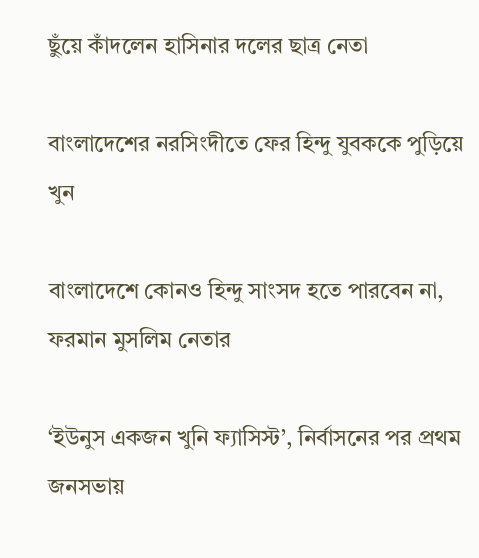ছুঁয়ে কাঁদলেন হাসিনার দলের ছাত্র নেতা

বাংলাদেশের নরসিংদীতে ফের হিন্দু যুবককে পুড়িয়ে খুন

বাংলাদেশে কোনও হিন্দু সাংসদ হতে পারবেন না, ফরমান মুসলিম নেতার

‘ইউনুস একজন খুনি ফ্যাসিস্ট’, নির্বাসনের পর প্রথম জনসভায়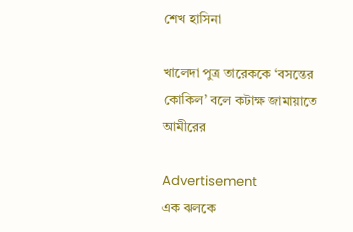শেখ হাসিনা

খালেদা পুত্র তারেককে ‘বসন্তের কোকিল’ বলে কটাক্ষ জামায়াতে আমীরের

Advertisement
এক ঝলকে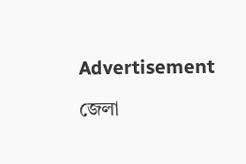Advertisement

জেলা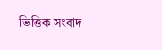ভিত্তিক সংবাদ